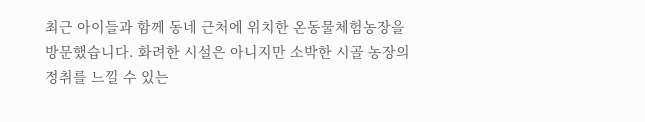최근 아이들과 함께 동네 근처에 위치한 온동물체험농장을 방문했습니다. 화려한 시설은 아니지만 소박한 시골 농장의 정취를 느낄 수 있는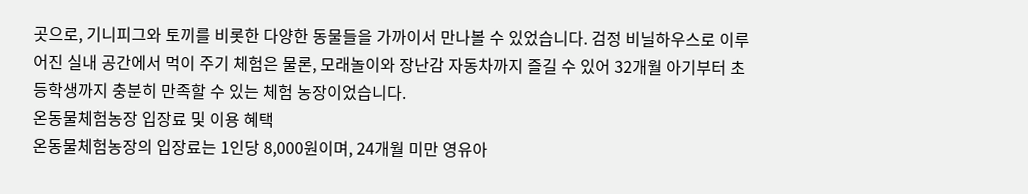곳으로, 기니피그와 토끼를 비롯한 다양한 동물들을 가까이서 만나볼 수 있었습니다. 검정 비닐하우스로 이루어진 실내 공간에서 먹이 주기 체험은 물론, 모래놀이와 장난감 자동차까지 즐길 수 있어 32개월 아기부터 초등학생까지 충분히 만족할 수 있는 체험 농장이었습니다.
온동물체험농장 입장료 및 이용 혜택
온동물체험농장의 입장료는 1인당 8,000원이며, 24개월 미만 영유아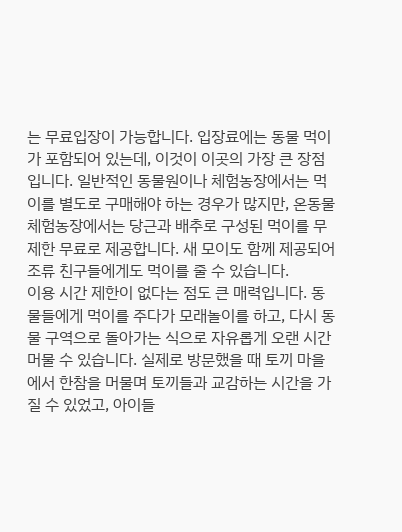는 무료입장이 가능합니다. 입장료에는 동물 먹이가 포함되어 있는데, 이것이 이곳의 가장 큰 장점입니다. 일반적인 동물원이나 체험농장에서는 먹이를 별도로 구매해야 하는 경우가 많지만, 온동물체험농장에서는 당근과 배추로 구성된 먹이를 무제한 무료로 제공합니다. 새 모이도 함께 제공되어 조류 친구들에게도 먹이를 줄 수 있습니다.
이용 시간 제한이 없다는 점도 큰 매력입니다. 동물들에게 먹이를 주다가 모래놀이를 하고, 다시 동물 구역으로 돌아가는 식으로 자유롭게 오랜 시간 머물 수 있습니다. 실제로 방문했을 때 토끼 마을에서 한참을 머물며 토끼들과 교감하는 시간을 가질 수 있었고, 아이들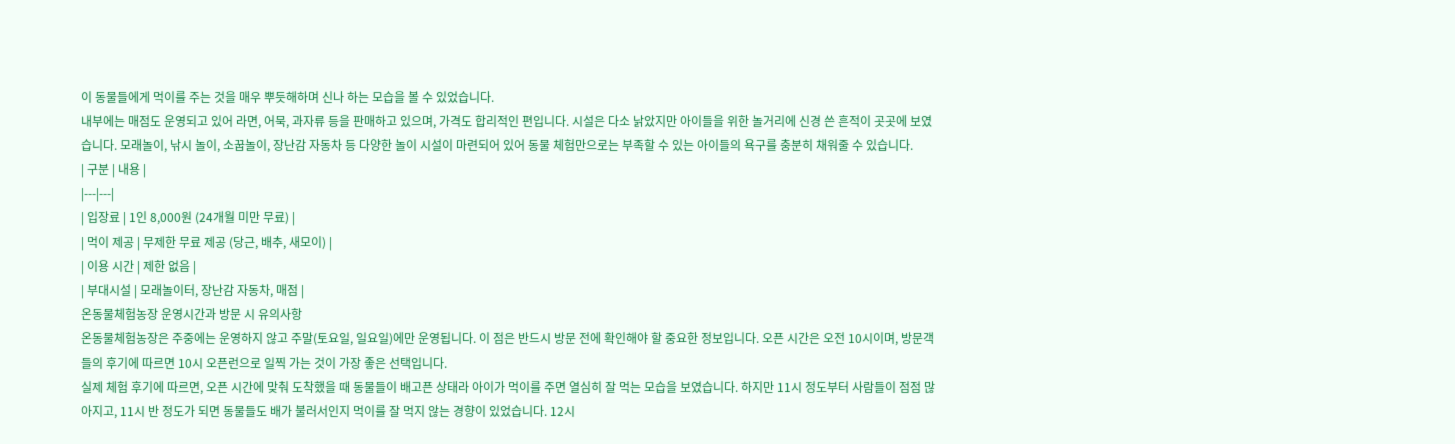이 동물들에게 먹이를 주는 것을 매우 뿌듯해하며 신나 하는 모습을 볼 수 있었습니다.
내부에는 매점도 운영되고 있어 라면, 어묵, 과자류 등을 판매하고 있으며, 가격도 합리적인 편입니다. 시설은 다소 낡았지만 아이들을 위한 놀거리에 신경 쓴 흔적이 곳곳에 보였습니다. 모래놀이, 낚시 놀이, 소꿉놀이, 장난감 자동차 등 다양한 놀이 시설이 마련되어 있어 동물 체험만으로는 부족할 수 있는 아이들의 욕구를 충분히 채워줄 수 있습니다.
| 구분 | 내용 |
|---|---|
| 입장료 | 1인 8,000원 (24개월 미만 무료) |
| 먹이 제공 | 무제한 무료 제공 (당근, 배추, 새모이) |
| 이용 시간 | 제한 없음 |
| 부대시설 | 모래놀이터, 장난감 자동차, 매점 |
온동물체험농장 운영시간과 방문 시 유의사항
온동물체험농장은 주중에는 운영하지 않고 주말(토요일, 일요일)에만 운영됩니다. 이 점은 반드시 방문 전에 확인해야 할 중요한 정보입니다. 오픈 시간은 오전 10시이며, 방문객들의 후기에 따르면 10시 오픈런으로 일찍 가는 것이 가장 좋은 선택입니다.
실제 체험 후기에 따르면, 오픈 시간에 맞춰 도착했을 때 동물들이 배고픈 상태라 아이가 먹이를 주면 열심히 잘 먹는 모습을 보였습니다. 하지만 11시 정도부터 사람들이 점점 많아지고, 11시 반 정도가 되면 동물들도 배가 불러서인지 먹이를 잘 먹지 않는 경향이 있었습니다. 12시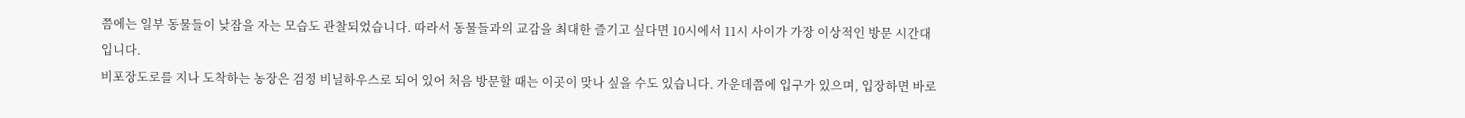쯤에는 일부 동물들이 낮잠을 자는 모습도 관찰되었습니다. 따라서 동물들과의 교감을 최대한 즐기고 싶다면 10시에서 11시 사이가 가장 이상적인 방문 시간대입니다.
비포장도로를 지나 도착하는 농장은 검정 비닐하우스로 되어 있어 처음 방문할 때는 이곳이 맞나 싶을 수도 있습니다. 가운데쯤에 입구가 있으며, 입장하면 바로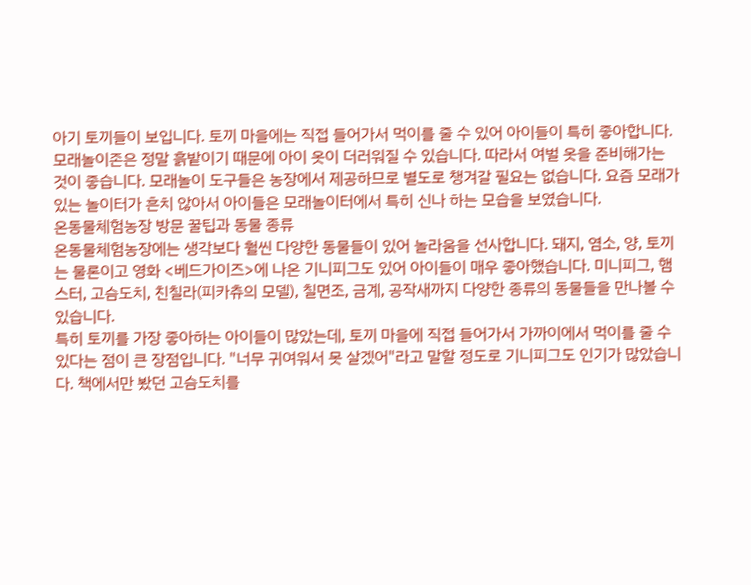아기 토끼들이 보입니다. 토끼 마을에는 직접 들어가서 먹이를 줄 수 있어 아이들이 특히 좋아합니다.
모래놀이존은 정말 흙밭이기 때문에 아이 옷이 더러워질 수 있습니다. 따라서 여벌 옷을 준비해가는 것이 좋습니다. 모래놀이 도구들은 농장에서 제공하므로 별도로 챙겨갈 필요는 없습니다. 요즘 모래가 있는 놀이터가 흔치 않아서 아이들은 모래놀이터에서 특히 신나 하는 모습을 보였습니다.
온동물체험농장 방문 꿀팁과 동물 종류
온동물체험농장에는 생각보다 훨씬 다양한 동물들이 있어 놀라움을 선사합니다. 돼지, 염소, 양, 토끼는 물론이고 영화 <베드가이즈>에 나온 기니피그도 있어 아이들이 매우 좋아했습니다. 미니피그, 햄스터, 고슴도치, 친칠라(피카츄의 모델), 칠면조, 금계, 공작새까지 다양한 종류의 동물들을 만나볼 수 있습니다.
특히 토끼를 가장 좋아하는 아이들이 많았는데, 토끼 마을에 직접 들어가서 가까이에서 먹이를 줄 수 있다는 점이 큰 장점입니다. "너무 귀여워서 못 살겠어"라고 말할 정도로 기니피그도 인기가 많았습니다. 책에서만 봤던 고슴도치를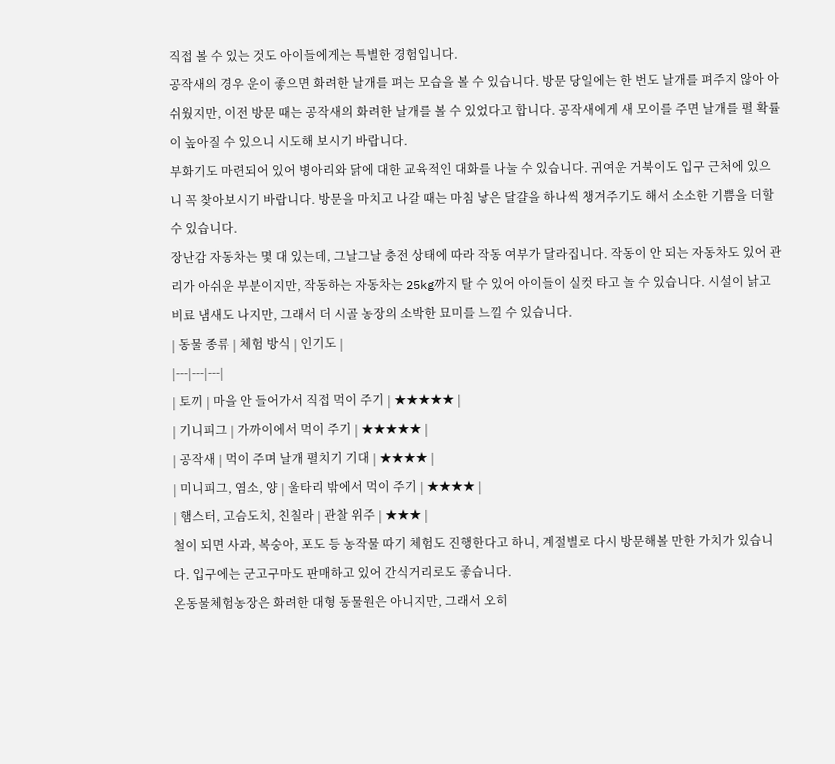직접 볼 수 있는 것도 아이들에게는 특별한 경험입니다.
공작새의 경우 운이 좋으면 화려한 날개를 펴는 모습을 볼 수 있습니다. 방문 당일에는 한 번도 날개를 펴주지 않아 아쉬웠지만, 이전 방문 때는 공작새의 화려한 날개를 볼 수 있었다고 합니다. 공작새에게 새 모이를 주면 날개를 펼 확률이 높아질 수 있으니 시도해 보시기 바랍니다.
부화기도 마련되어 있어 병아리와 닭에 대한 교육적인 대화를 나눌 수 있습니다. 귀여운 거북이도 입구 근처에 있으니 꼭 찾아보시기 바랍니다. 방문을 마치고 나갈 때는 마침 낳은 달걀을 하나씩 챙겨주기도 해서 소소한 기쁨을 더할 수 있습니다.
장난감 자동차는 몇 대 있는데, 그날그날 충전 상태에 따라 작동 여부가 달라집니다. 작동이 안 되는 자동차도 있어 관리가 아쉬운 부분이지만, 작동하는 자동차는 25kg까지 탈 수 있어 아이들이 실컷 타고 놀 수 있습니다. 시설이 낡고 비료 냄새도 나지만, 그래서 더 시골 농장의 소박한 묘미를 느낄 수 있습니다.
| 동물 종류 | 체험 방식 | 인기도 |
|---|---|---|
| 토끼 | 마을 안 들어가서 직접 먹이 주기 | ★★★★★ |
| 기니피그 | 가까이에서 먹이 주기 | ★★★★★ |
| 공작새 | 먹이 주며 날개 펼치기 기대 | ★★★★ |
| 미니피그, 염소, 양 | 울타리 밖에서 먹이 주기 | ★★★★ |
| 햄스터, 고슴도치, 친칠라 | 관찰 위주 | ★★★ |
철이 되면 사과, 복숭아, 포도 등 농작물 따기 체험도 진행한다고 하니, 계절별로 다시 방문해볼 만한 가치가 있습니다. 입구에는 군고구마도 판매하고 있어 간식거리로도 좋습니다.
온동물체험농장은 화려한 대형 동물원은 아니지만, 그래서 오히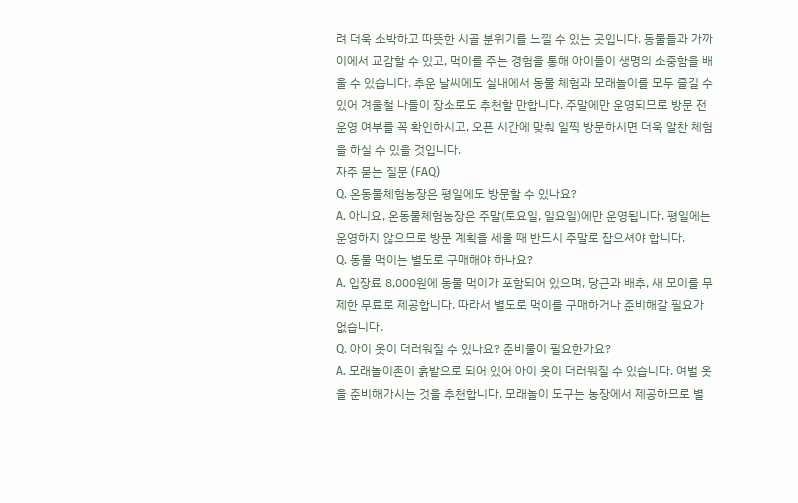려 더욱 소박하고 따뜻한 시골 분위기를 느낄 수 있는 곳입니다. 동물들과 가까이에서 교감할 수 있고, 먹이를 주는 경험을 통해 아이들이 생명의 소중함을 배울 수 있습니다. 추운 날씨에도 실내에서 동물 체험과 모래놀이를 모두 즐길 수 있어 겨울철 나들이 장소로도 추천할 만합니다. 주말에만 운영되므로 방문 전 운영 여부를 꼭 확인하시고, 오픈 시간에 맞춰 일찍 방문하시면 더욱 알찬 체험을 하실 수 있을 것입니다.
자주 묻는 질문 (FAQ)
Q. 온동물체험농장은 평일에도 방문할 수 있나요?
A. 아니요, 온동물체험농장은 주말(토요일, 일요일)에만 운영됩니다. 평일에는 운영하지 않으므로 방문 계획을 세울 때 반드시 주말로 잡으셔야 합니다.
Q. 동물 먹이는 별도로 구매해야 하나요?
A. 입장료 8,000원에 동물 먹이가 포함되어 있으며, 당근과 배추, 새 모이를 무제한 무료로 제공합니다. 따라서 별도로 먹이를 구매하거나 준비해갈 필요가 없습니다.
Q. 아이 옷이 더러워질 수 있나요? 준비물이 필요한가요?
A. 모래놀이존이 흙밭으로 되어 있어 아이 옷이 더러워질 수 있습니다. 여벌 옷을 준비해가시는 것을 추천합니다. 모래놀이 도구는 농장에서 제공하므로 별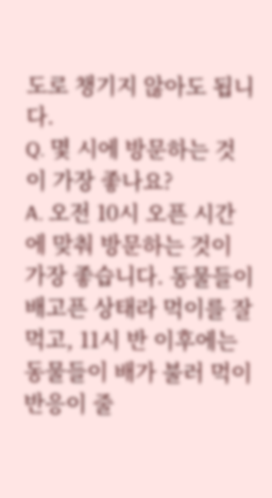도로 챙기지 않아도 됩니다.
Q. 몇 시에 방문하는 것이 가장 좋나요?
A. 오전 10시 오픈 시간에 맞춰 방문하는 것이 가장 좋습니다. 동물들이 배고픈 상태라 먹이를 잘 먹고, 11시 반 이후에는 동물들이 배가 불러 먹이 반응이 줄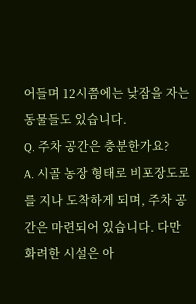어들며 12시쯤에는 낮잠을 자는 동물들도 있습니다.
Q. 주차 공간은 충분한가요?
A. 시골 농장 형태로 비포장도로를 지나 도착하게 되며, 주차 공간은 마련되어 있습니다. 다만 화려한 시설은 아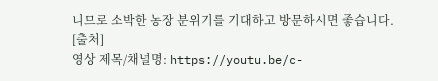니므로 소박한 농장 분위기를 기대하고 방문하시면 좋습니다.
[출처]
영상 제목/채널명: https://youtu.be/c-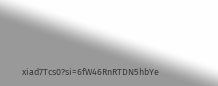xiad7Tcs0?si=6fW46RnRTDN5hbYe